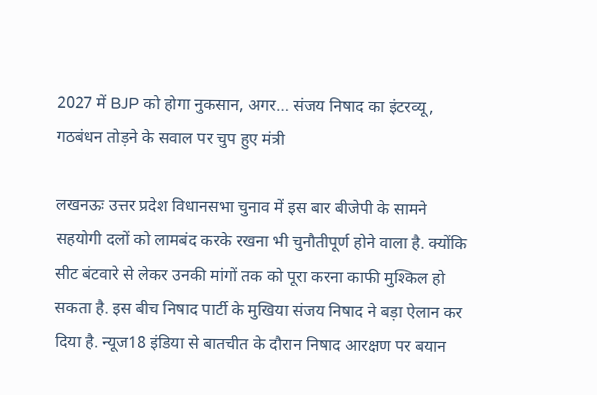2027 में BJP को होगा नुकसान, अगर… संजय निषाद का इंटरव्यू, गठबंधन तोड़ने के सवाल पर चुप हुए मंत्री

लखनऊः उत्तर प्रदेश विधानसभा चुनाव में इस बार बीजेपी के सामने सहयोगी दलों को लामबंद करके रखना भी चुनौतीपूर्ण होने वाला है. क्योंकि सीट बंटवारे से लेकर उनकी मांगों तक को पूरा करना काफी मुश्किल हो सकता है. इस बीच निषाद पार्टी के मुखिया संजय निषाद ने बड़ा ऐलान कर दिया है. न्यूज18 इंडिया से बातचीत के दौरान निषाद आरक्षण पर बयान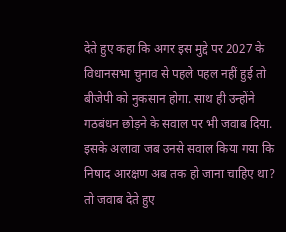देते हुए कहा कि अगर इस मुद्दे पर 2027 के विधानसभा चुनाव से पहले पहल नहीं हुई तो बीजेपी को नुकसान होगा. साथ ही उन्होंने गठबंधन छोड़ने के सवाल पर भी जवाब दिया. इसके अलावा जब उनसे सवाल किया गया कि निषाद आरक्षण अब तक हो जाना चाहिए था? तो जवाब देते हुए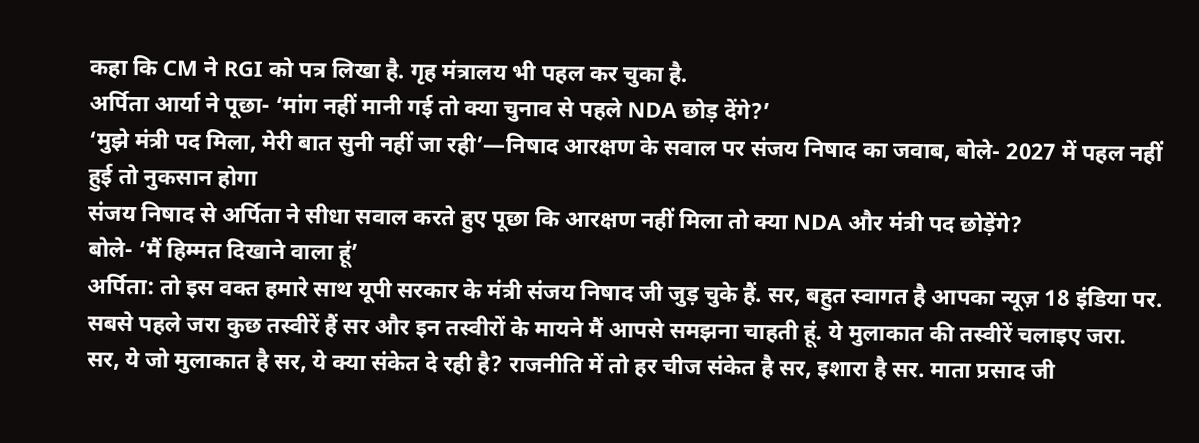कहा कि CM ने RGI को पत्र लिखा है. गृह मंत्रालय भी पहल कर चुका है.
अर्पिता आर्या ने पूछा- ‘मांग नहीं मानी गई तो क्या चुनाव से पहले NDA छोड़ देंगे?’
‘मुझे मंत्री पद मिला, मेरी बात सुनी नहीं जा रही’—निषाद आरक्षण के सवाल पर संजय निषाद का जवाब, बोले- 2027 में पहल नहीं हुई तो नुकसान होगा
संजय निषाद से अर्पिता ने सीधा सवाल करते हुए पूछा कि आरक्षण नहीं मिला तो क्या NDA और मंत्री पद छोड़ेंगे?
बोले- ‘मैं हिम्मत दिखाने वाला हूं’
अर्पिता: तो इस वक्त हमारे साथ यूपी सरकार के मंत्री संजय निषाद जी जुड़ चुके हैं. सर, बहुत स्वागत है आपका न्यूज़ 18 इंडिया पर. सबसे पहले जरा कुछ तस्वीरें हैं सर और इन तस्वीरों के मायने मैं आपसे समझना चाहती हूं. ये मुलाकात की तस्वीरें चलाइए जरा. सर, ये जो मुलाकात है सर, ये क्या संकेत दे रही है? राजनीति में तो हर चीज संकेत है सर, इशारा है सर. माता प्रसाद जी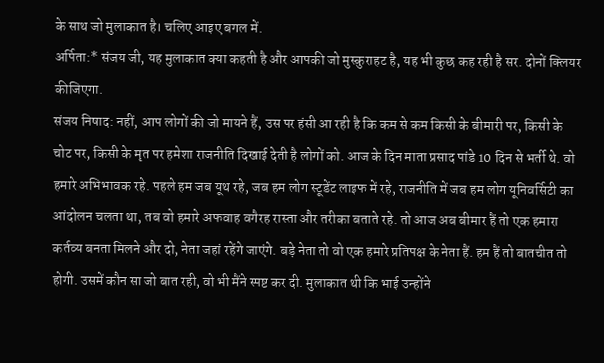के साथ जो मुलाकात है। चलिए आइए बगल में.
अर्पिता:* संजय जी, यह मुलाकात क्या कहती है और आपकी जो मुस्कुराहट है, यह भी कुछ कह रही है सर. दोनों क्लियर कीजिएगा.
संजय निषाद: नहीं, आप लोगों की जो मायने हैं, उस पर हंसी आ रही है कि कम से कम किसी के बीमारी पर, किसी के चोट पर, किसी के मृत पर हमेशा राजनीति दिखाई देती है लोगों को. आज के दिन माता प्रसाद पांडे 10 दिन से भर्ती थे. वो हमारे अभिभावक रहे. पहले हम जब यूथ रहे, जब हम लोग स्टूडेंट लाइफ में रहे, राजनीति में जब हम लोग यूनिवर्सिटी का आंदोलन चलता था, तब वो हमारे अफवाह वगैरह रास्ता और तरीका बताते रहे. तो आज अब बीमार हैं तो एक हमारा कर्तव्य बनता मिलने और दो, नेता जहां रहेंगे जाएंगे. बड़े नेता तो वो एक हमारे प्रतिपक्ष के नेता हैं. हम हैं तो बातचीत तो होगी. उसमें कौन सा जो बात रही, वो भी मैंने स्पष्ट कर दी. मुलाकात थी कि भाई उन्होंने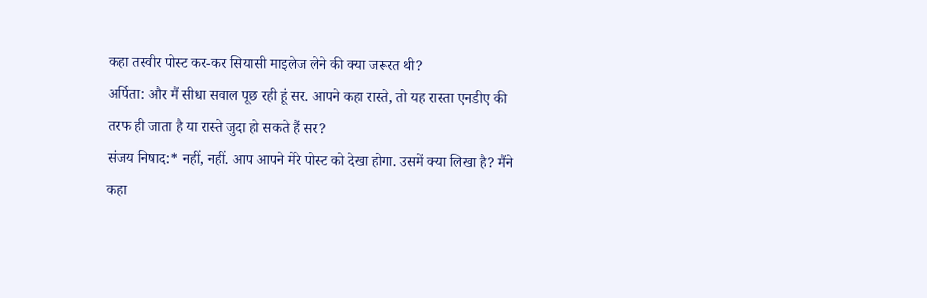कहा तस्वीर पोस्ट कर-कर सियासी माइलेज लेने की क्या जरूरत थी?
अर्पिता: और मैं सीधा सवाल पूछ रही हूं सर. आपने कहा रास्ते, तो यह रास्ता एनडीए की तरफ ही जाता है या रास्ते जुदा हो सकते हैं सर?
संजय निषाद:* नहीं, नहीं. आप आपने मेरे पोस्ट को देखा होगा. उसमें क्या लिखा है? मैंने कहा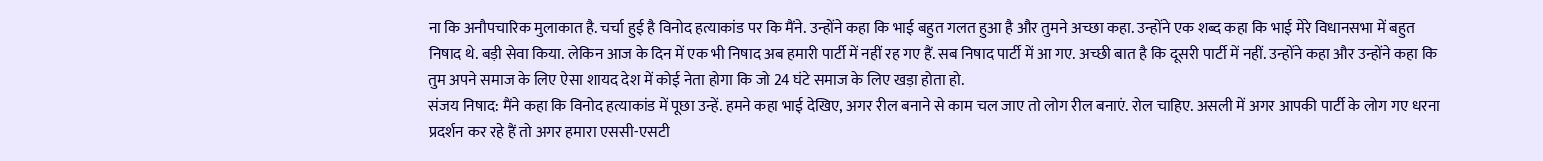ना कि अनौपचारिक मुलाकात है. चर्चा हुई है विनोद हत्याकांड पर कि मैंने. उन्होंने कहा कि भाई बहुत गलत हुआ है और तुमने अच्छा कहा. उन्होंने एक शब्द कहा कि भाई मेरे विधानसभा में बहुत निषाद थे. बड़ी सेवा किया. लेकिन आज के दिन में एक भी निषाद अब हमारी पार्टी में नहीं रह गए हैं. सब निषाद पार्टी में आ गए. अच्छी बात है कि दूसरी पार्टी में नहीं. उन्होंने कहा और उन्होंने कहा कि तुम अपने समाज के लिए ऐसा शायद देश में कोई नेता होगा कि जो 24 घंटे समाज के लिए खड़ा होता हो.
संजय निषाद: मैंने कहा कि विनोद हत्याकांड में पूछा उन्हें. हमने कहा भाई देखिए, अगर रील बनाने से काम चल जाए तो लोग रील बनाएं. रोल चाहिए. असली में अगर आपकी पार्टी के लोग गए धरना प्रदर्शन कर रहे हैं तो अगर हमारा एससी-एसटी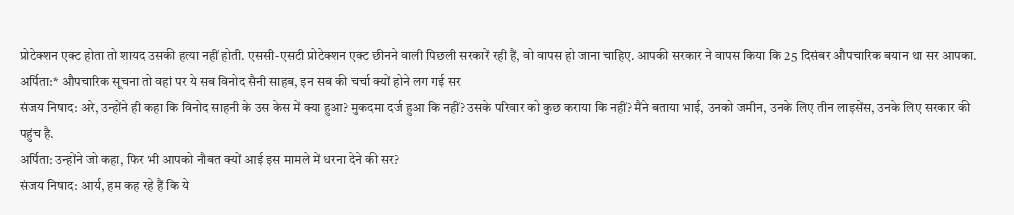प्रोटेक्शन एक्ट होता तो शायद उसकी हत्या नहीं होती. एससी-एसटी प्रोटेक्शन एक्ट छीनने वाली पिछली सरकारें रही हैं, वो वापस हो जाना चाहिए. आपकी सरकार ने वापस किया कि 25 दिसंबर औपचारिक बयान था सर आपका.
अर्पिता:* औपचारिक सूचना तो वहां पर ये सब विनोद सैनी साहब, इन सब की चर्चा क्यों होने लग गई सर
संजय निषाद: अरे, उन्होंने ही कहा कि विनोद साहनी के उस केस में क्या हुआ? मुकदमा दर्ज हुआ कि नहीं? उसके परिवार को कुछ कराया कि नहीं? मैंने बताया भाई, उनको जमीन, उनके लिए तीन लाइसेंस, उनके लिए सरकार की पहुंच है.
अर्पिता: उन्होंने जो कहा, फिर भी आपको नौबत क्यों आई इस मामले में धरना देने की सर?
संजय निषाद: आर्य, हम कह रहे हैं कि ये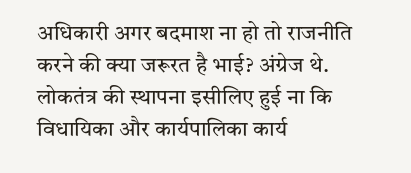अधिकारी अगर बदमाश ना हो तो राजनीति करने की क्या जरूरत है भाई? अंग्रेज थे. लोकतंत्र की स्थापना इसीलिए हुई ना कि विधायिका और कार्यपालिका कार्य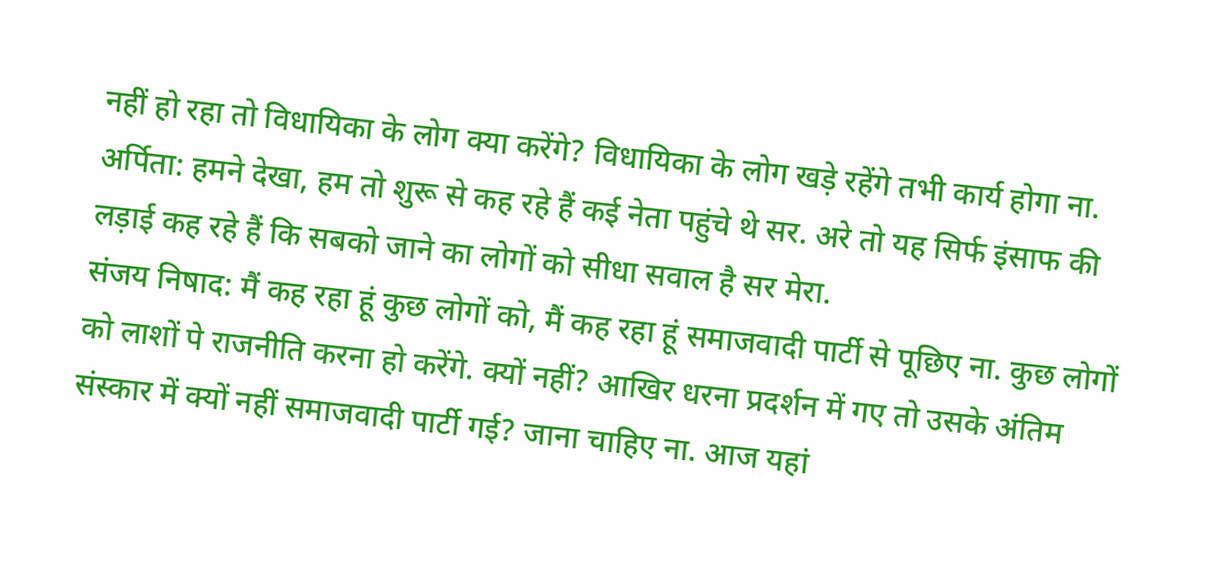नहीं हो रहा तो विधायिका के लोग क्या करेंगे? विधायिका के लोग खड़े रहेंगे तभी कार्य होगा ना.
अर्पिता: हमने देखा, हम तो शुरू से कह रहे हैं कई नेता पहुंचे थे सर. अरे तो यह सिर्फ इंसाफ की लड़ाई कह रहे हैं कि सबको जाने का लोगों को सीधा सवाल है सर मेरा.
संजय निषाद: मैं कह रहा हूं कुछ लोगों को, मैं कह रहा हूं समाजवादी पार्टी से पूछिए ना. कुछ लोगों को लाशों पे राजनीति करना हो करेंगे. क्यों नहीं? आखिर धरना प्रदर्शन में गए तो उसके अंतिम संस्कार में क्यों नहीं समाजवादी पार्टी गई? जाना चाहिए ना. आज यहां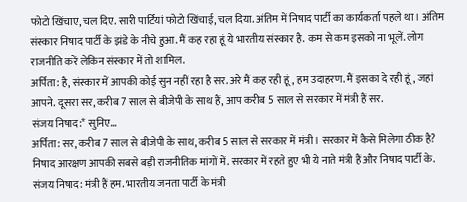फोटो खिंचाए, चल दिए. सारी पार्टियां फोटो खिंचाई, चल दिया. अंतिम में निषाद पार्टी का कार्यकर्ता पहले था। अंतिम संस्कार निषाद पार्टी के झंडे के नीचे हुआ. मैं कह रहा हूं ये भारतीय संस्कार है. कम से कम इसको ना भूलें. लोग राजनीति करें लेकिन संस्कार में तो शामिल.
अर्पिता: है, संस्कार में आपकी कोई सुन नहीं रहा है सर. अरे मैं कह रही हूं, हम उदाहरण. मैं इसका दे रही हूं, जहां आपने. दूसरा सर, करीब 7 साल से बीजेपी के साथ हैं, आप करीब 5 साल से सरकार में मंत्री हैं सर.
संजय निषाद:* सुनिए…
अर्पिता: सर, करीब 7 साल से बीजेपी के साथ, करीब 5 साल से सरकार में मंत्री। सरकार में कैसे मिलेगा ठीक है? निषाद आरक्षण आपकी सबसे बड़ी राजनीतिक मांगों में. सरकार में रहते हुए भी ये नाते मंत्री हैं और निषाद पार्टी के.
संजय निषाद: मंत्री हैं हम. भारतीय जनता पार्टी के मंत्री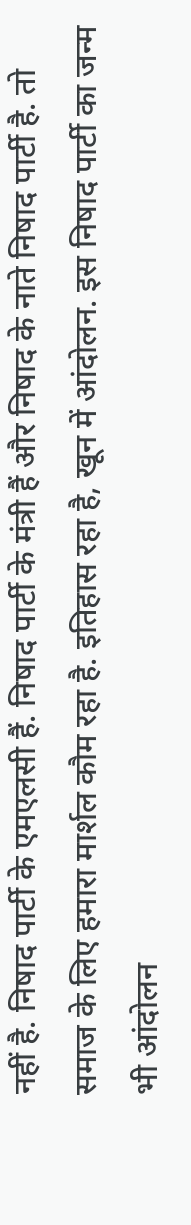नहीं है. निषाद पार्टी के एमएलसी हैं. निषाद पार्टी के मंत्री हैं और निषाद के नाते निषाद पार्टी है. तो समाज के लिए हमारा मार्शल कौम रहा है. इतिहास रहा है, खून में आंदोलन. इस निषाद पार्टी का जन्म भी आंदोलन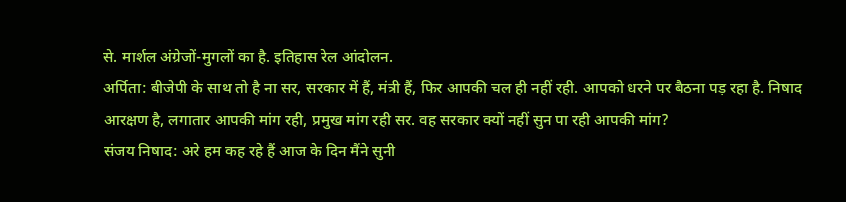से. मार्शल अंग्रेजों-मुगलों का है. इतिहास रेल आंदोलन.
अर्पिता: बीजेपी के साथ तो है ना सर, सरकार में हैं, मंत्री हैं, फिर आपकी चल ही नहीं रही. आपको धरने पर बैठना पड़ रहा है. निषाद आरक्षण है, लगातार आपकी मांग रही, प्रमुख मांग रही सर. वह सरकार क्यों नहीं सुन पा रही आपकी मांग?
संजय निषाद: अरे हम कह रहे हैं आज के दिन मैंने सुनी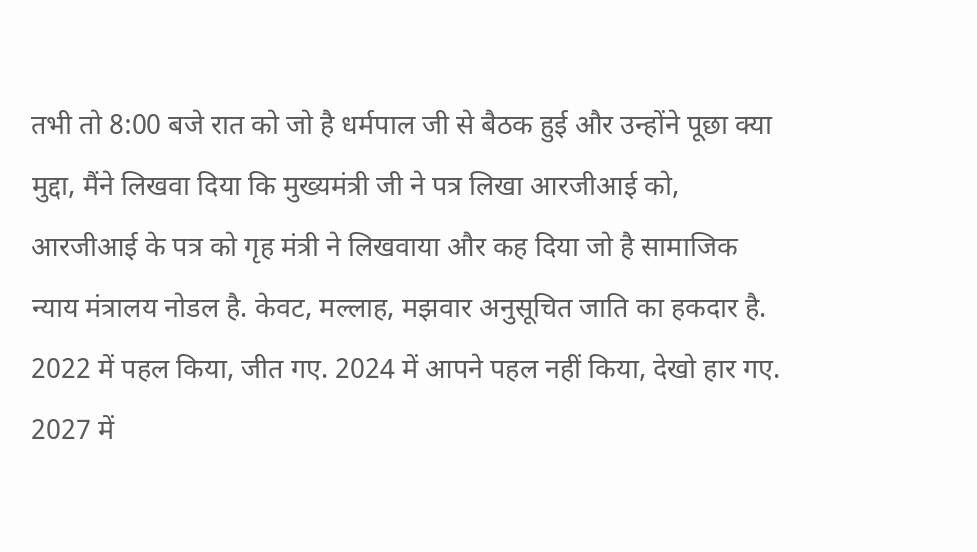तभी तो 8:00 बजे रात को जो है धर्मपाल जी से बैठक हुई और उन्होंने पूछा क्या मुद्दा, मैंने लिखवा दिया कि मुख्यमंत्री जी ने पत्र लिखा आरजीआई को, आरजीआई के पत्र को गृह मंत्री ने लिखवाया और कह दिया जो है सामाजिक न्याय मंत्रालय नोडल है. केवट, मल्लाह, मझवार अनुसूचित जाति का हकदार है. 2022 में पहल किया, जीत गए. 2024 में आपने पहल नहीं किया, देखो हार गए. 2027 में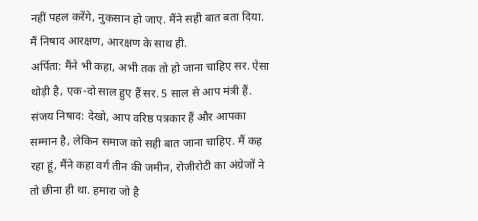नहीं पहल करेंगे, नुकसान हो जाए. मैंने सही बात बता दिया. मैं निषाद आरक्षण, आरक्षण के साथ ही.
अर्पिता: मैंने भी कहा, अभी तक तो हो जाना चाहिए सर. ऐसा थोड़ी है, एक-दो साल हुए हैं सर. 5 साल से आप मंत्री हैं.
संजय निषाद: देखो, आप वरिष्ठ पत्रकार हैं और आपका सम्मान है, लेकिन समाज को सही बात जाना चाहिए. मैं कह रहा हूं, मैंने कहा वर्ग तीन की जमीन, रोजीरोटी का अंग्रेजों ने तो छीना ही था. हमारा जो है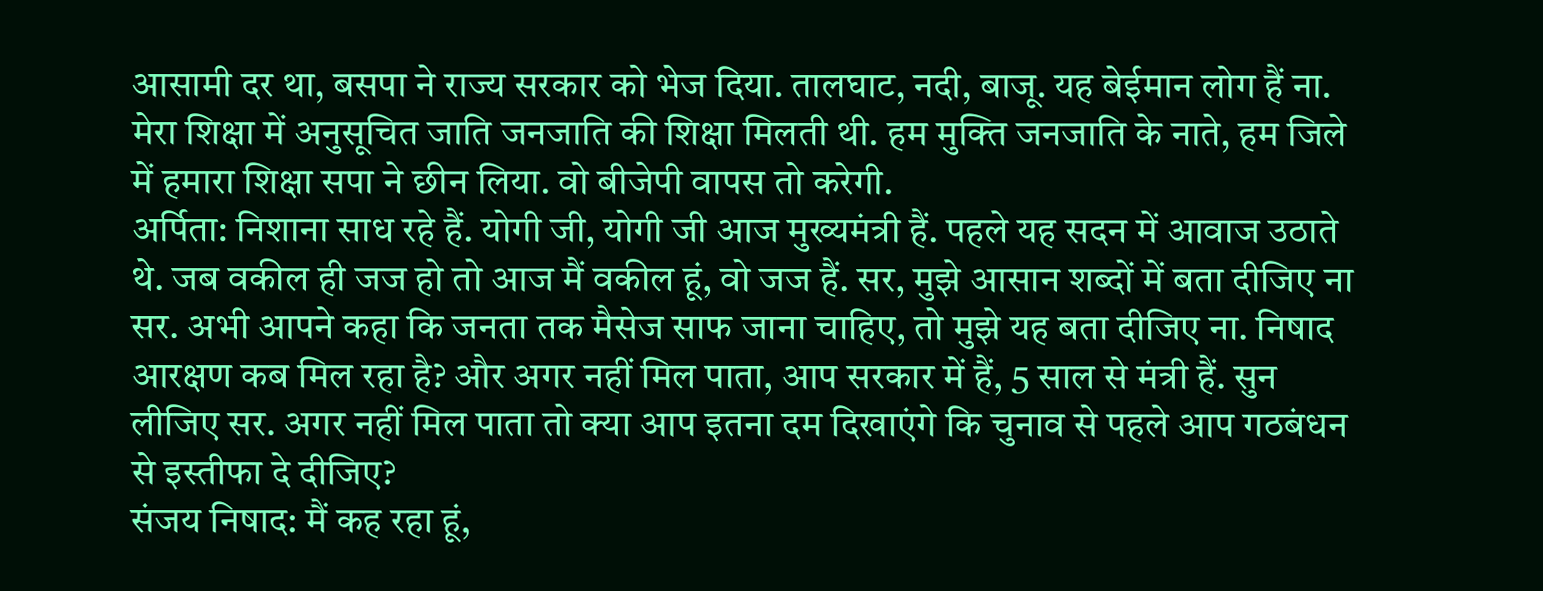आसामी दर था, बसपा ने राज्य सरकार को भेज दिया. तालघाट, नदी, बाजू. यह बेईमान लोग हैं ना. मेरा शिक्षा में अनुसूचित जाति जनजाति की शिक्षा मिलती थी. हम मुक्ति जनजाति के नाते, हम जिले में हमारा शिक्षा सपा ने छीन लिया. वो बीजेपी वापस तो करेगी.
अर्पिता: निशाना साध रहे हैं. योगी जी, योगी जी आज मुख्यमंत्री हैं. पहले यह सदन में आवाज उठाते थे. जब वकील ही जज हो तो आज मैं वकील हूं, वो जज हैं. सर, मुझे आसान शब्दों में बता दीजिए ना सर. अभी आपने कहा कि जनता तक मैसेज साफ जाना चाहिए, तो मुझे यह बता दीजिए ना. निषाद आरक्षण कब मिल रहा है? और अगर नहीं मिल पाता, आप सरकार में हैं, 5 साल से मंत्री हैं. सुन लीजिए सर. अगर नहीं मिल पाता तो क्या आप इतना दम दिखाएंगे कि चुनाव से पहले आप गठबंधन से इस्तीफा दे दीजिए?
संजय निषाद: मैं कह रहा हूं,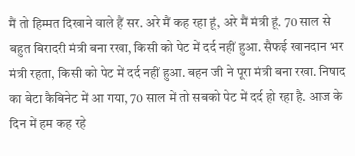मैं तो हिम्मत दिखाने वाले हैं सर. अरे मैं कह रहा हूं, अरे मैं मंत्री हूं. 70 साल से बहुत बिरादरी मंत्री बना रखा, किसी को पेट में दर्द नहीं हुआ. सैफई खानदान भर मंत्री रहता, किसी को पेट में दर्द नहीं हुआ. बहन जी ने पूरा मंत्री बना रखा. निषाद का बेटा कैबिनेट में आ गया, 70 साल में तो सबको पेट में दर्द हो रहा है. आज के दिन में हम कह रहे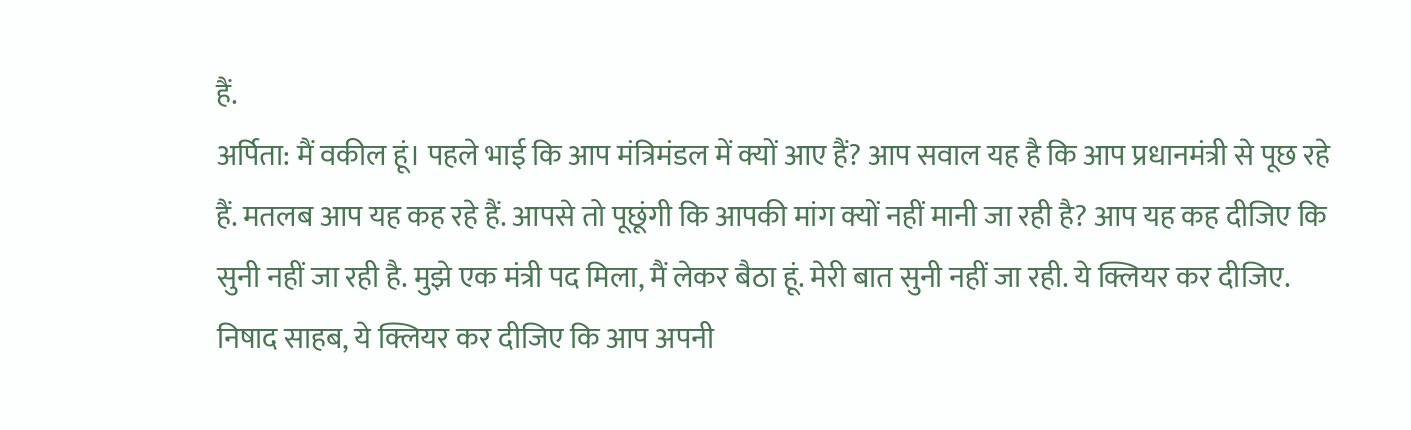हैं.
अर्पिता: मैं वकील हूं। पहले भाई कि आप मंत्रिमंडल में क्यों आए हैं? आप सवाल यह है कि आप प्रधानमंत्री से पूछ रहे हैं. मतलब आप यह कह रहे हैं. आपसे तो पूछूंगी कि आपकी मांग क्यों नहीं मानी जा रही है? आप यह कह दीजिए कि सुनी नहीं जा रही है. मुझे एक मंत्री पद मिला, मैं लेकर बैठा हूं. मेरी बात सुनी नहीं जा रही. ये क्लियर कर दीजिए. निषाद साहब, ये क्लियर कर दीजिए कि आप अपनी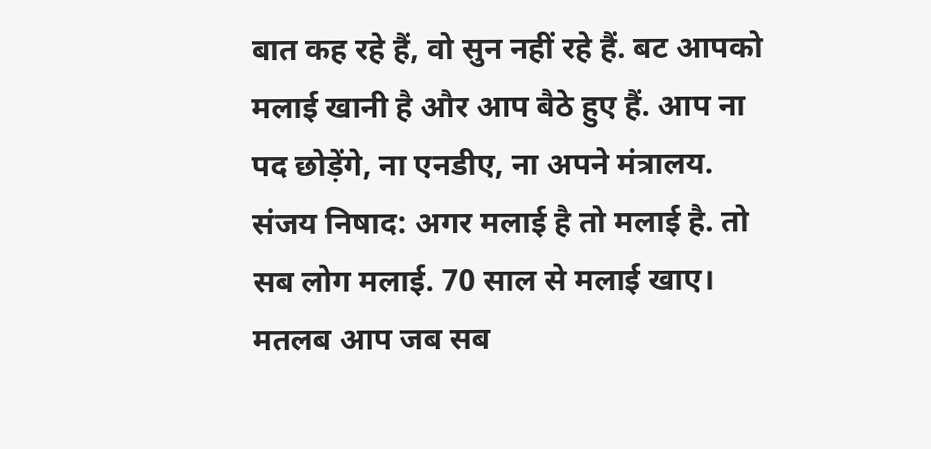बात कह रहे हैं, वो सुन नहीं रहे हैं. बट आपको मलाई खानी है और आप बैठे हुए हैं. आप ना पद छोड़ेंगे, ना एनडीए, ना अपने मंत्रालय.
संजय निषाद: अगर मलाई है तो मलाई है. तो सब लोग मलाई. 70 साल से मलाई खाए। मतलब आप जब सब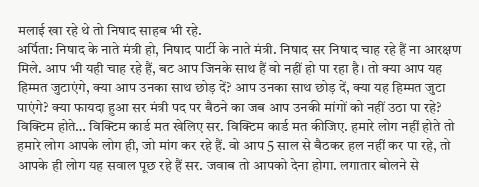मलाई खा रहे थे तो निषाद साहब भी रहे.
अर्पिता: निषाद के नाते मंत्री हो, निषाद पार्टी के नाते मंत्री. निषाद सर निषाद चाह रहे हैं ना आरक्षण मिले. आप भी यही चाह रहे हैं, बट आप जिनके साथ हैं वो नहीं हो पा रहा है। तो क्या आप यह हिम्मत जुटाएंगे, क्या आप उनका साथ छोड़ दें? आप उनका साथ छोड़ दें, क्या यह हिम्मत जुटा पाएंगे? क्या फायदा हुआ सर मंत्री पद पर बैठने का जब आप उनकी मांगों को नहीं उठा पा रहे? विक्टिम होते… विक्टिम कार्ड मत खेलिए सर. विक्टिम कार्ड मत कीजिए. हमारे लोग नहीं होते तो हमारे लोग आपके लोग ही, जो मांग कर रहे हैं. वो आप 5 साल से बैठकर हल नहीं कर पा रहे, तो आपके ही लोग यह सवाल पूछ रहे हैं सर. जवाब तो आपको देना होगा. लगातार बोलने से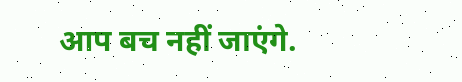आप बच नहीं जाएंगे.